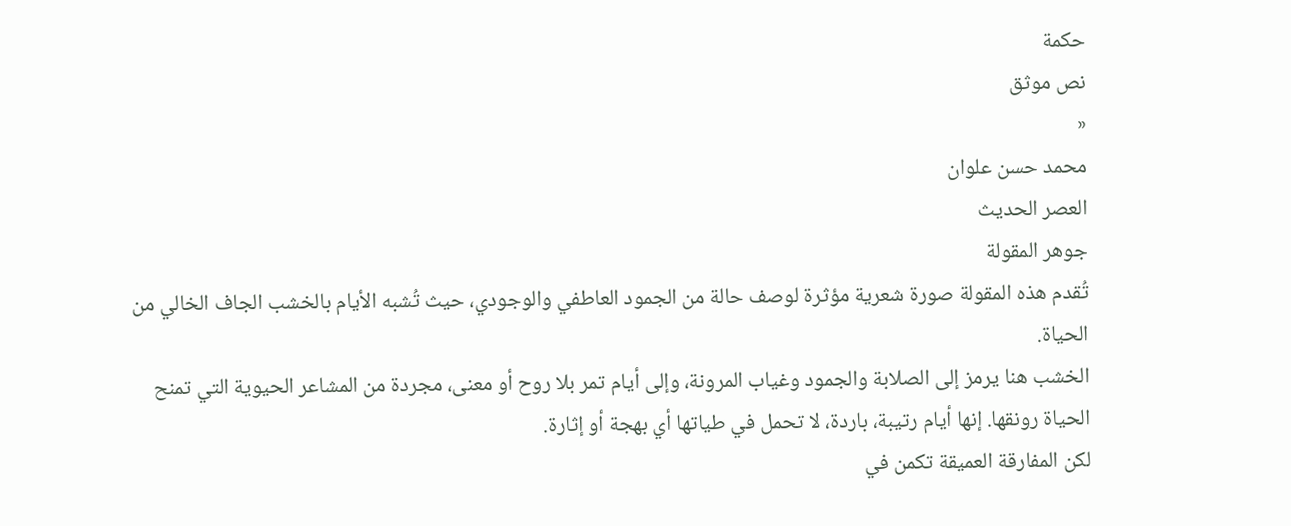حكمة
نص موثق
«
محمد حسن علوان
العصر الحديث
جوهر المقولة
تُقدم هذه المقولة صورة شعرية مؤثرة لوصف حالة من الجمود العاطفي والوجودي، حيث تُشبه الأيام بالخشب الجاف الخالي من الحياة.
الخشب هنا يرمز إلى الصلابة والجمود وغياب المرونة، وإلى أيام تمر بلا روح أو معنى، مجردة من المشاعر الحيوية التي تمنح الحياة رونقها. إنها أيام رتيبة، باردة، لا تحمل في طياتها أي بهجة أو إثارة.
لكن المفارقة العميقة تكمن في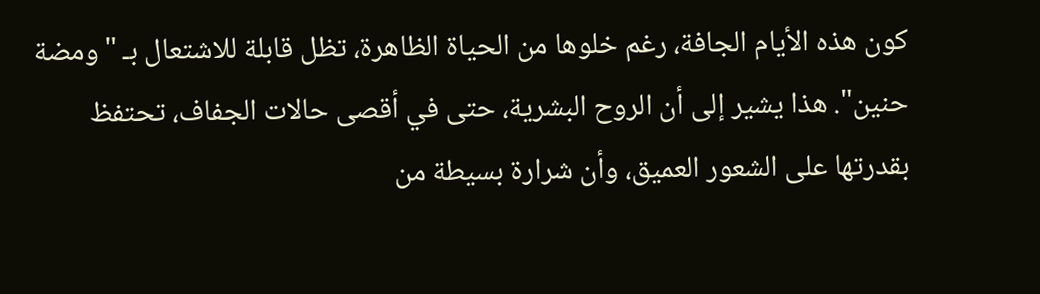كون هذه الأيام الجافة، رغم خلوها من الحياة الظاهرة، تظل قابلة للاشتعال بـ "ومضة حنين". هذا يشير إلى أن الروح البشرية، حتى في أقصى حالات الجفاف، تحتفظ بقدرتها على الشعور العميق، وأن شرارة بسيطة من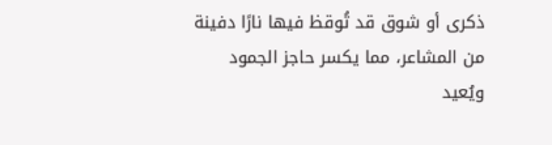ذكرى أو شوق قد تُوقظ فيها نارًا دفينة من المشاعر، مما يكسر حاجز الجمود ويُعيد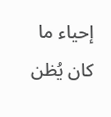إحياء ما كان يُظن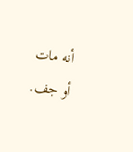أنه مات أو جف.